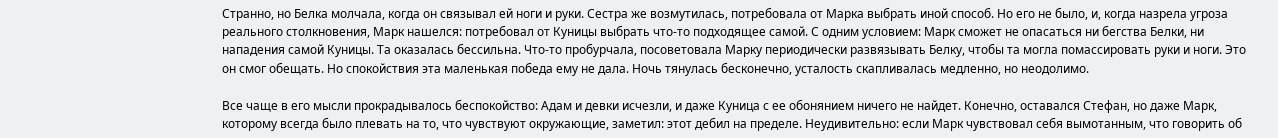Странно, но Белка молчала, когда он связывал ей ноги и руки. Сестра же возмутилась, потребовала от Марка выбрать иной способ. Но его не было, и, когда назрела угроза реального столкновения, Марк нашелся: потребовал от Куницы выбрать что-то подходящее самой. С одним условием: Марк сможет не опасаться ни бегства Белки, ни нападения самой Куницы. Та оказалась бессильна. Что-то пробурчала, посоветовала Марку периодически развязывать Белку, чтобы та могла помассировать руки и ноги. Это он смог обещать. Но спокойствия эта маленькая победа ему не дала. Ночь тянулась бесконечно, усталость скапливалась медленно, но неодолимо.

Все чаще в его мысли прокрадывалось беспокойство: Адам и девки исчезли, и даже Куница с ее обонянием ничего не найдет. Конечно, оставался Стефан, но даже Марк, которому всегда было плевать на то, что чувствуют окружающие, заметил: этот дебил на пределе. Неудивительно: если Марк чувствовал себя вымотанным, что говорить об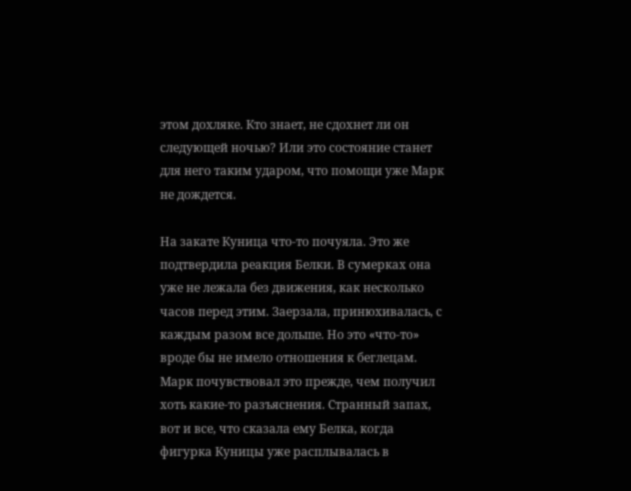этом дохляке. Кто знает, не сдохнет ли он следующей ночью? Или это состояние станет для него таким ударом, что помощи уже Марк не дождется.

На закате Куница что-то почуяла. Это же подтвердила реакция Белки. В сумерках она уже не лежала без движения, как несколько часов перед этим. Заерзала, принюхивалась, с каждым разом все дольше. Но это «что-то» вроде бы не имело отношения к беглецам. Марк почувствовал это прежде, чем получил хоть какие-то разъяснения. Странный запах, вот и все, что сказала ему Белка, когда фигурка Куницы уже расплывалась в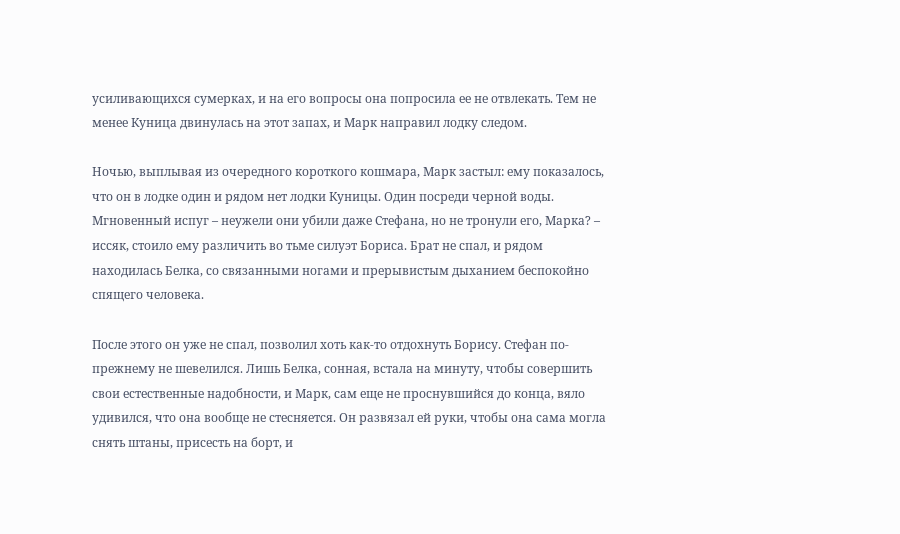усиливающихся сумерках, и на его вопросы она попросила ее не отвлекать. Тем не менее Куница двинулась на этот запах, и Марк направил лодку следом.

Ночью, выплывая из очередного короткого кошмара, Марк застыл: ему показалось, что он в лодке один и рядом нет лодки Куницы. Один посреди черной воды. Мгновенный испуг – неужели они убили даже Стефана, но не тронули его, Марка? – иссяк, стоило ему различить во тьме силуэт Бориса. Брат не спал, и рядом находилась Белка, со связанными ногами и прерывистым дыханием беспокойно спящего человека.

После этого он уже не спал, позволил хоть как-то отдохнуть Борису. Стефан по-прежнему не шевелился. Лишь Белка, сонная, встала на минуту, чтобы совершить свои естественные надобности, и Марк, сам еще не проснувшийся до конца, вяло удивился, что она вообще не стесняется. Он развязал ей руки, чтобы она сама могла снять штаны, присесть на борт, и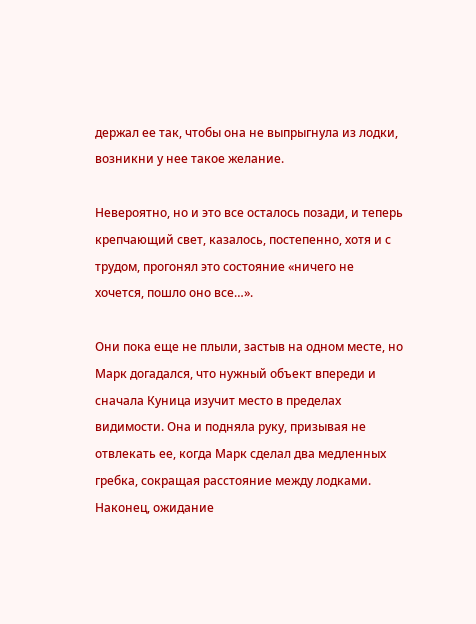держал ее так, чтобы она не выпрыгнула из лодки, возникни у нее такое желание.

Невероятно, но и это все осталось позади, и теперь крепчающий свет, казалось, постепенно, хотя и с трудом, прогонял это состояние «ничего не хочется, пошло оно все…».

Они пока еще не плыли, застыв на одном месте, но Марк догадался, что нужный объект впереди и сначала Куница изучит место в пределах видимости. Она и подняла руку, призывая не отвлекать ее, когда Марк сделал два медленных гребка, сокращая расстояние между лодками. Наконец, ожидание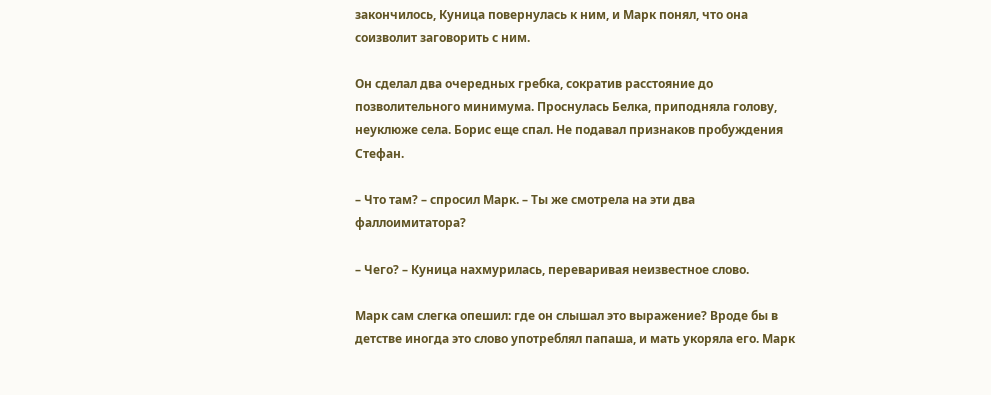закончилось, Куница повернулась к ним, и Марк понял, что она соизволит заговорить с ним.

Он сделал два очередных гребка, сократив расстояние до позволительного минимума. Проснулась Белка, приподняла голову, неуклюже села. Борис еще спал. Не подавал признаков пробуждения Стефан.

– Что там? – спросил Марк. – Ты же смотрела на эти два фаллоимитатора?

– Чего? – Куница нахмурилась, переваривая неизвестное слово.

Марк сам слегка опешил: где он слышал это выражение? Вроде бы в детстве иногда это слово употреблял папаша, и мать укоряла его. Марк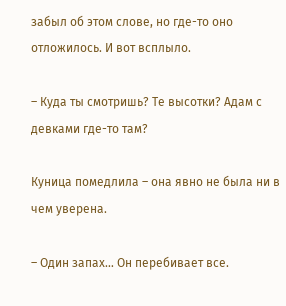забыл об этом слове, но где-то оно отложилось. И вот всплыло.

– Куда ты смотришь? Те высотки? Адам с девками где-то там?

Куница помедлила – она явно не была ни в чем уверена.

– Один запах… Он перебивает все.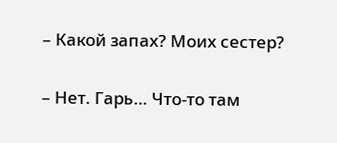– Какой запах? Моих сестер?

– Нет. Гарь… Что-то там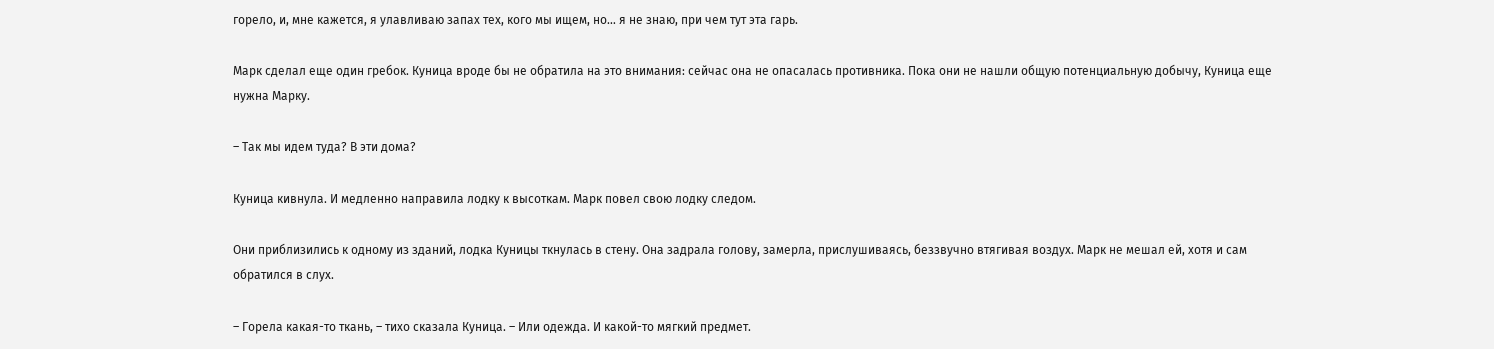горело, и, мне кажется, я улавливаю запах тех, кого мы ищем, но… я не знаю, при чем тут эта гарь.

Марк сделал еще один гребок. Куница вроде бы не обратила на это внимания: сейчас она не опасалась противника. Пока они не нашли общую потенциальную добычу, Куница еще нужна Марку.

– Так мы идем туда? В эти дома?

Куница кивнула. И медленно направила лодку к высоткам. Марк повел свою лодку следом.

Они приблизились к одному из зданий, лодка Куницы ткнулась в стену. Она задрала голову, замерла, прислушиваясь, беззвучно втягивая воздух. Марк не мешал ей, хотя и сам обратился в слух.

– Горела какая-то ткань, – тихо сказала Куница. – Или одежда. И какой-то мягкий предмет.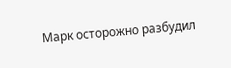Марк осторожно разбудил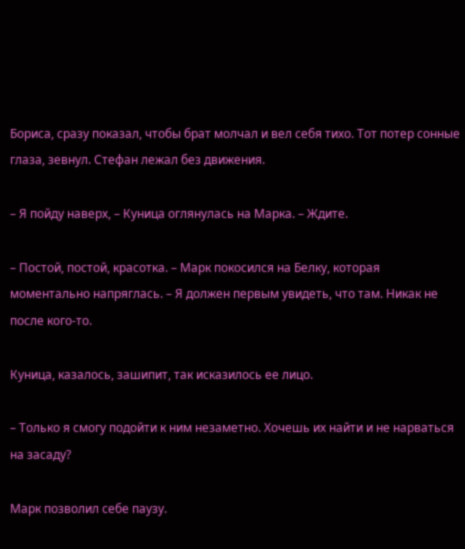Бориса, сразу показал, чтобы брат молчал и вел себя тихо. Тот потер сонные глаза, зевнул. Стефан лежал без движения.

– Я пойду наверх, – Куница оглянулась на Марка. – Ждите.

– Постой, постой, красотка. – Марк покосился на Белку, которая моментально напряглась. – Я должен первым увидеть, что там. Никак не после кого-то.

Куница, казалось, зашипит, так исказилось ее лицо.

– Только я смогу подойти к ним незаметно. Хочешь их найти и не нарваться на засаду?

Марк позволил себе паузу.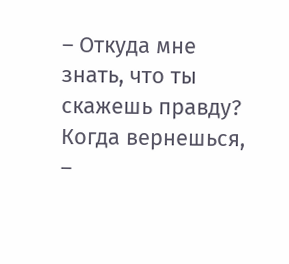– Откуда мне знать, что ты скажешь правду? Когда вернешься, –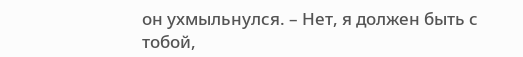он ухмыльнулся. – Нет, я должен быть с тобой,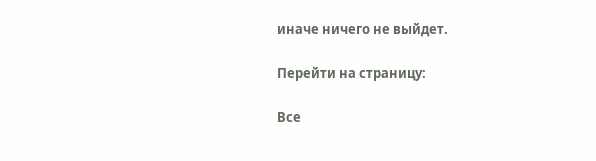иначе ничего не выйдет.

Перейти на страницу:

Все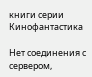книги серии Кинофантастика

Нет соединения с сервером,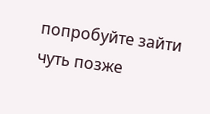попробуйте зайти чуть позже